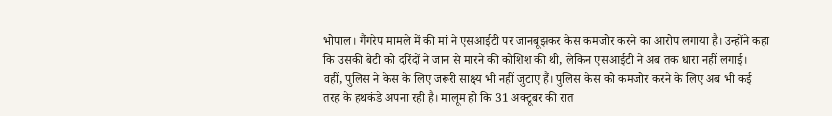भोपाल। गैंगरेप मामले में की मां ने एसआईटी पर जानबूझकर केस कमजोर करने का आरोप लगाया है। उन्होंने कहा कि उसकी बेटी को दरिंदों ने जान से मारने की कोशिश की थी, लेकिन एसआईटी ने अब तक धारा नहीं लगाई।
वहीं, पुलिस ने केस के लिए जरूरी साक्ष्य भी नहीं जुटाए हैं। पुलिस केस को कमजोर करने के लिए अब भी कई तरह के हथकंडे अपना रही है। मालूम हो कि 31 अक्टूबर की रात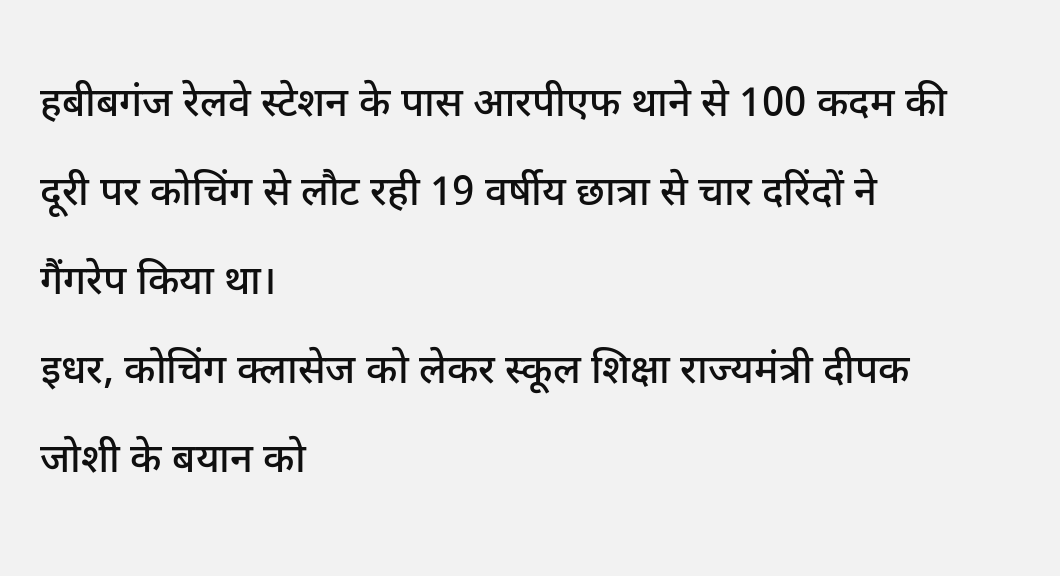हबीबगंज रेलवे स्टेशन के पास आरपीएफ थाने से 100 कदम की दूरी पर कोचिंग से लौट रही 19 वर्षीय छात्रा से चार दरिंदों ने गैंगरेप किया था।
इधर, कोचिंग क्लासेज को लेकर स्कूल शिक्षा राज्यमंत्री दीपक जोशी के बयान को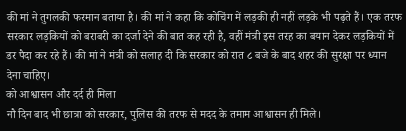की मां ने तुगलकी फरमान बताया है। की मां ने कहा कि कोचिंग में लड़की ही नहीं लड़के भी पढ़ते हैं। एक तरफ सरकार लड़कियों को बराबरी का दर्जा देने की बात कह रही है, वहीं मंत्री इस तरह का बयान देकर लड़कियों में डर पैदा कर रहे हैं। की मां ने मंत्री को सलाह दी कि सरकार को रात ८ बजे के बाद शहर की सुरक्षा पर ध्यान देना चाहिए।
को आश्वासन और दर्द ही मिला
नौ दिन बाद भी छात्रा को सरकार, पुलिस की तरफ से मदद के तमाम आश्वासन ही मिले।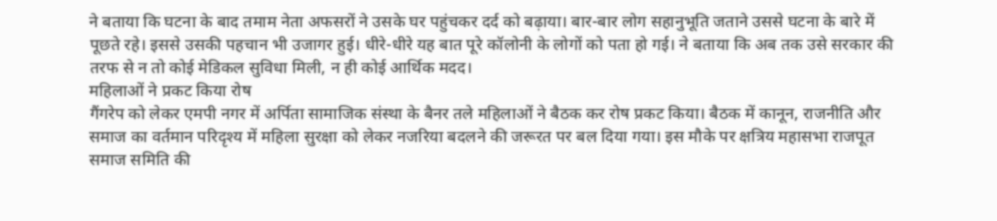ने बताया कि घटना के बाद तमाम नेता अफसरों ने उसके घर पहुंचकर दर्द को बढ़ाया। बार-बार लोग सहानुभूति जताने उससे घटना के बारे में पूछते रहे। इससे उसकी पहचान भी उजागर हुई। धीरे-धीरे यह बात पूरे कॉलोनी के लोगों को पता हो गई। ने बताया कि अब तक उसे सरकार की तरफ से न तो कोई मेडिकल सुविधा मिली, न ही कोई आर्थिक मदद।
महिलाओं ने प्रकट किया रोष
गैंगरेप को लेकर एमपी नगर में अर्पिता सामाजिक संस्था के बैनर तले महिलाओं ने बैठक कर रोष प्रकट किया। बैठक में कानून, राजनीति और समाज का वर्तमान परिदृश्य में महिला सुरक्षा को लेकर नजरिया बदलने की जरूरत पर बल दिया गया। इस मौके पर क्षत्रिय महासभा राजपूत समाज समिति की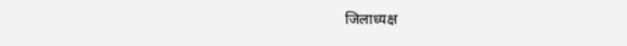जिलाध्यक्ष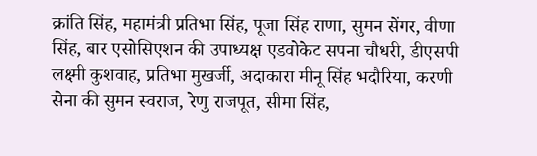क्रांति सिंह, महामंत्री प्रतिभा सिंह, पूजा सिंह राणा, सुमन सेंगर, वीणा सिंह, बार एसोसिएशन की उपाध्यक्ष एडवोकेट सपना चौधरी, डीएसपी लक्ष्मी कुशवाह, प्रतिभा मुखर्जी, अदाकारा मीनू सिंह भदौरिया, करणी सेना की सुमन स्वराज, रेणु राजपूत, सीमा सिंह,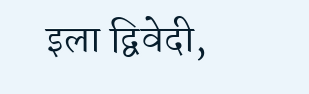इला द्विवेदी,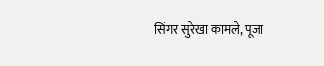सिंगर सुरेखा कामले, पूजा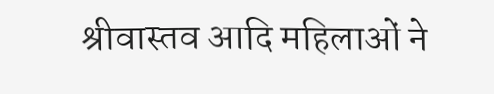श्रीवास्तव आदि महिलाओं ने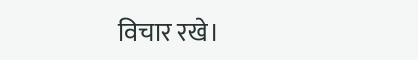विचार रखे।